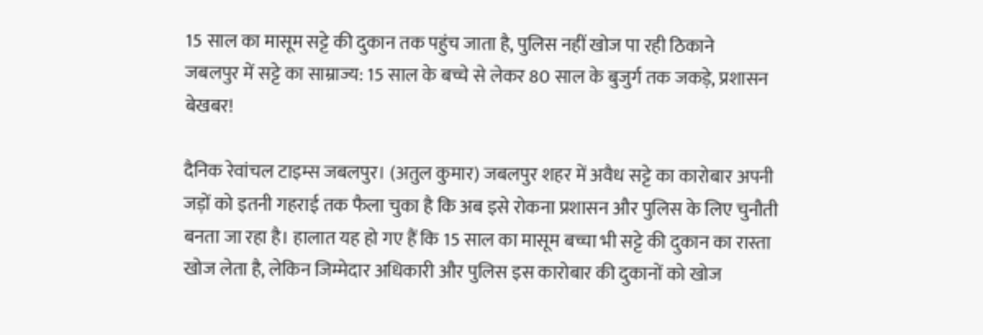15 साल का मासूम सट्टे की दुकान तक पहुंच जाता है, पुलिस नहीं खोज पा रही ठिकाने
जबलपुर में सट्टे का साम्राज्य: 15 साल के बच्चे से लेकर 80 साल के बुजुर्ग तक जकड़े, प्रशासन बेखबर!

दैनिक रेवांचल टाइम्स जबलपुर। (अतुल कुमार) जबलपुर शहर में अवैध सट्टे का कारोबार अपनी जड़ों को इतनी गहराई तक फैला चुका है कि अब इसे रोकना प्रशासन और पुलिस के लिए चुनौती बनता जा रहा है। हालात यह हो गए हैं कि 15 साल का मासूम बच्चा भी सट्टे की दुकान का रास्ता खोज लेता है, लेकिन जिम्मेदार अधिकारी और पुलिस इस कारोबार की दुकानों को खोज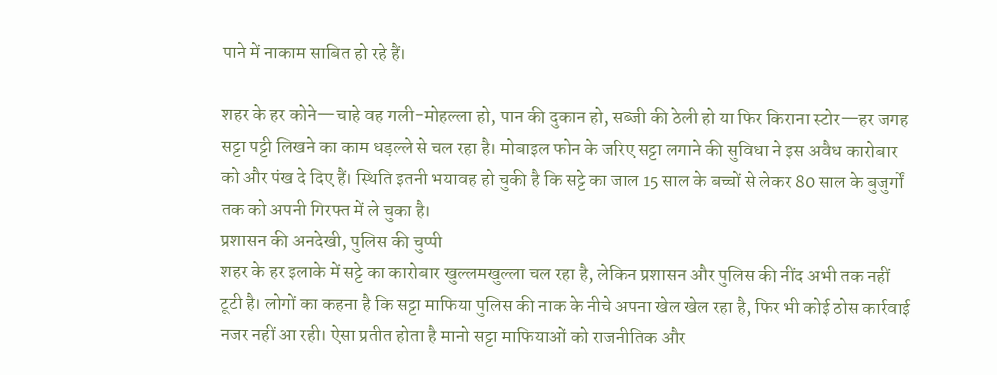पाने में नाकाम साबित हो रहे हैं।

शहर के हर कोने—चाहे वह गली-मोहल्ला हो, पान की दुकान हो, सब्जी की ठेली हो या फिर किराना स्टोर—हर जगह सट्टा पट्टी लिखने का काम धड़ल्ले से चल रहा है। मोबाइल फोन के जरिए सट्टा लगाने की सुविधा ने इस अवैध कारोबार को और पंख दे दिए हैं। स्थिति इतनी भयावह हो चुकी है कि सट्टे का जाल 15 साल के बच्चों से लेकर 80 साल के बुजुर्गों तक को अपनी गिरफ्त में ले चुका है।
प्रशासन की अनदेखी, पुलिस की चुप्पी
शहर के हर इलाके में सट्टे का कारोबार खुल्लमखुल्ला चल रहा है, लेकिन प्रशासन और पुलिस की नींद अभी तक नहीं टूटी है। लोगों का कहना है कि सट्टा माफिया पुलिस की नाक के नीचे अपना खेल खेल रहा है, फिर भी कोई ठोस कार्रवाई नजर नहीं आ रही। ऐसा प्रतीत होता है मानो सट्टा माफियाओं को राजनीतिक और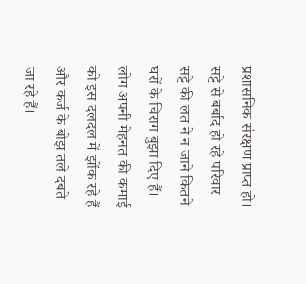प्रशासनिक संरक्षण प्राप्त हो।
सट्टे से बर्बाद हो रहे परिवार
सट्टे की लत ने न जाने कितने घरों के चिराग बुझा दिए हैं। लोग अपनी मेहनत की कमाई को इस दलदल में झोंक रहे हैं और कर्ज के बोझ तले दबते जा रहे हैं।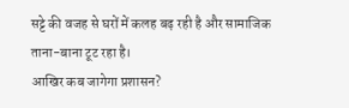सट्टे की वजह से घरों में कलह बढ़ रही है और सामाजिक ताना-बाना टूट रहा है।
आखिर कब जागेगा प्रशासन?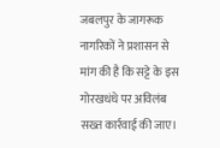जबलपुर के जागरूक नागरिकों ने प्रशासन से मांग की है कि सट्टे के इस गोरखधंधे पर अविलंब सख्त कार्रवाई की जाए।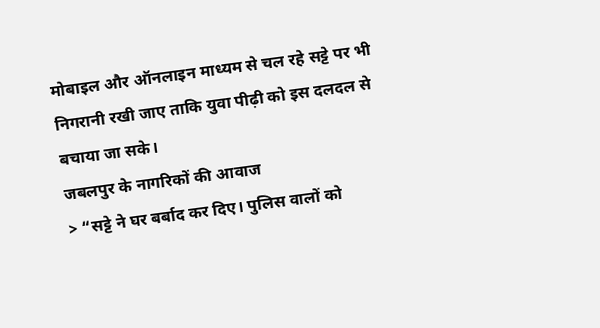मोबाइल और ऑनलाइन माध्यम से चल रहे सट्टे पर भी निगरानी रखी जाए ताकि युवा पीढ़ी को इस दलदल से बचाया जा सके।
जबलपुर के नागरिकों की आवाज
> “सट्टे ने घर बर्बाद कर दिए। पुलिस वालों को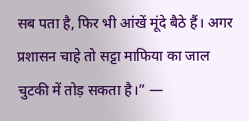सब पता है, फिर भी आंखें मूंदे बैठे हैं। अगर प्रशासन चाहे तो सट्टा माफिया का जाल चुटकी में तोड़ सकता है।” —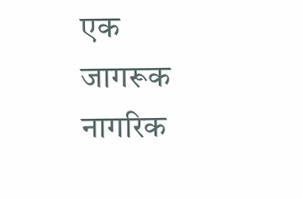एक जागरूक नागरिक